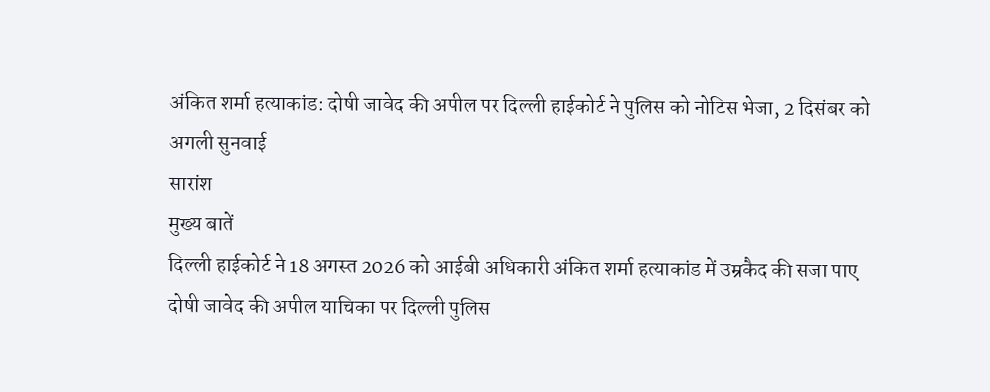अंकित शर्मा हत्याकांड: दोषी जावेद की अपील पर दिल्ली हाईकोर्ट ने पुलिस को नोटिस भेजा, 2 दिसंबर को अगली सुनवाई
सारांश
मुख्य बातें
दिल्ली हाईकोर्ट ने 18 अगस्त 2026 को आईबी अधिकारी अंकित शर्मा हत्याकांड में उम्रकैद की सजा पाए दोषी जावेद की अपील याचिका पर दिल्ली पुलिस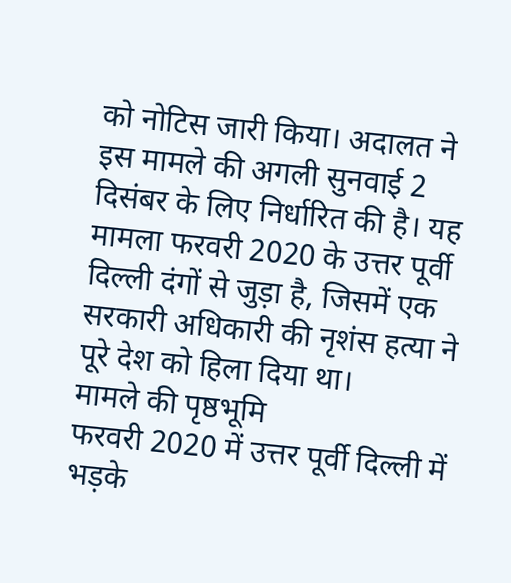को नोटिस जारी किया। अदालत ने इस मामले की अगली सुनवाई 2 दिसंबर के लिए निर्धारित की है। यह मामला फरवरी 2020 के उत्तर पूर्वी दिल्ली दंगों से जुड़ा है, जिसमें एक सरकारी अधिकारी की नृशंस हत्या ने पूरे देश को हिला दिया था।
मामले की पृष्ठभूमि
फरवरी 2020 में उत्तर पूर्वी दिल्ली में भड़के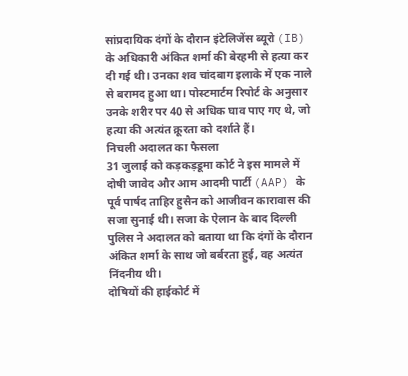सांप्रदायिक दंगों के दौरान इंटेलिजेंस ब्यूरो (IB) के अधिकारी अंकित शर्मा की बेरहमी से हत्या कर दी गई थी। उनका शव चांदबाग इलाके में एक नाले से बरामद हुआ था। पोस्टमार्टम रिपोर्ट के अनुसार उनके शरीर पर 40 से अधिक घाव पाए गए थे, जो हत्या की अत्यंत क्रूरता को दर्शाते हैं।
निचली अदालत का फैसला
31 जुलाई को कड़कड़डूमा कोर्ट ने इस मामले में दोषी जावेद और आम आदमी पार्टी (AAP) के पूर्व पार्षद ताहिर हुसैन को आजीवन कारावास की सजा सुनाई थी। सजा के ऐलान के बाद दिल्ली पुलिस ने अदालत को बताया था कि दंगों के दौरान अंकित शर्मा के साथ जो बर्बरता हुई, वह अत्यंत निंदनीय थी।
दोषियों की हाईकोर्ट में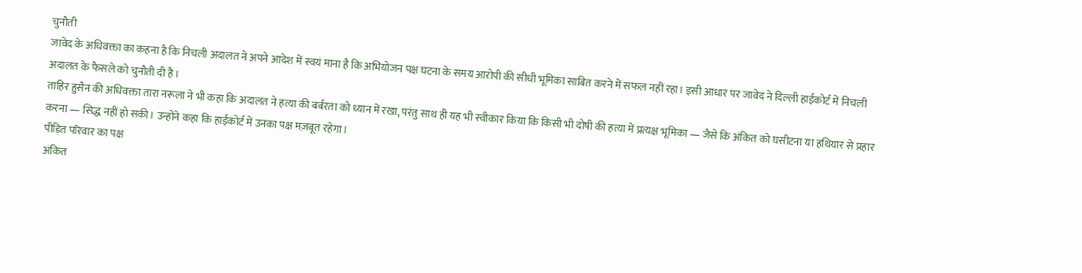चुनौती
जावेद के अधिवक्ता का कहना है कि निचली अदालत ने अपने आदेश में स्वयं माना है कि अभियोजन पक्ष घटना के समय आरोपी की सीधी भूमिका साबित करने में सफल नहीं रहा। इसी आधार पर जावेद ने दिल्ली हाईकोर्ट में निचली अदालत के फैसले को चुनौती दी है।
ताहिर हुसैन की अधिवक्ता तारा नरूला ने भी कहा कि अदालत ने हत्या की बर्बरता को ध्यान में रखा, परंतु साथ ही यह भी स्वीकार किया कि किसी भी दोषी की हत्या में प्रत्यक्ष भूमिका — जैसे कि अंकित को घसीटना या हथियार से प्रहार करना — सिद्ध नहीं हो सकी। उन्होंने कहा कि हाईकोर्ट में उनका पक्ष मज़बूत रहेगा।
पीड़ित परिवार का पक्ष
अंकित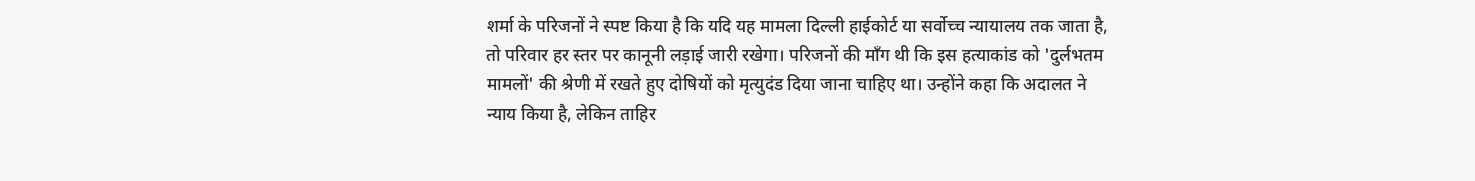शर्मा के परिजनों ने स्पष्ट किया है कि यदि यह मामला दिल्ली हाईकोर्ट या सर्वोच्च न्यायालय तक जाता है, तो परिवार हर स्तर पर कानूनी लड़ाई जारी रखेगा। परिजनों की माँग थी कि इस हत्याकांड को 'दुर्लभतम मामलों' की श्रेणी में रखते हुए दोषियों को मृत्युदंड दिया जाना चाहिए था। उन्होंने कहा कि अदालत ने न्याय किया है, लेकिन ताहिर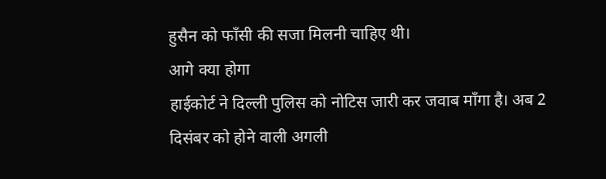हुसैन को फाँसी की सजा मिलनी चाहिए थी।
आगे क्या होगा
हाईकोर्ट ने दिल्ली पुलिस को नोटिस जारी कर जवाब माँगा है। अब 2 दिसंबर को होने वाली अगली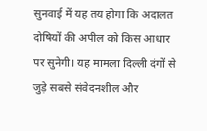सुनवाई में यह तय होगा कि अदालत दोषियों की अपील को किस आधार पर सुनेगी। यह मामला दिल्ली दंगों से जुड़े सबसे संवेदनशील और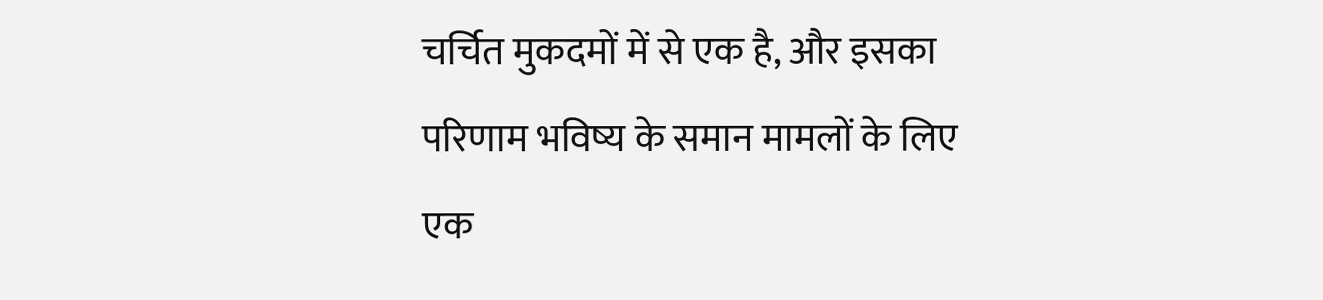चर्चित मुकदमों में से एक है, और इसका परिणाम भविष्य के समान मामलों के लिए एक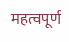महत्वपूर्ण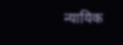न्यायिक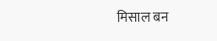मिसाल बन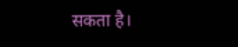सकता है।